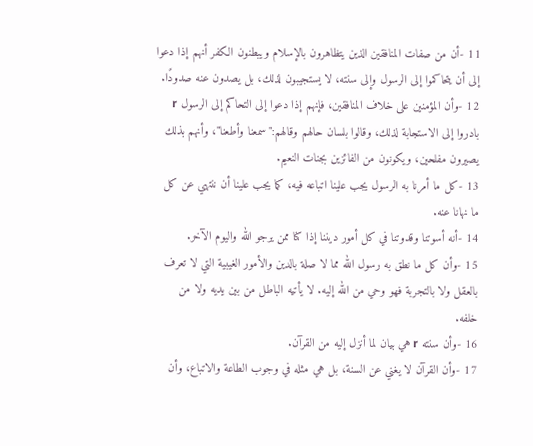11 -أن من صفات المنافقين الذين يتظاهرون بالإسلام ويبطنون الكفر أنهم إذا دعوا إلى أن يتحاكموا إلى الرسول وإلى سنته، لا يستجيبون لذلك، بل يصدون عنه صدودًا.
12 -وأن المؤمنين على خلاف المنافقين، فإنهم إذا دعوا إلى التحاكم إلى الرسول r بادروا إلى الاستجابة لذلك، وقالوا بلسان حالهم وقالهم:"سمعنا وأطعنا"، وأنهم بذلك يصيرون مفلحين، ويكونون من الفائزين بجنات النعيم.
13 -كل ما أمرنا به الرسول يجب علينا اتباعه فيه، كما يجب علينا أن ننتهي عن كل ما نهانا عنه.
14 -أنه أسوتنا وقدوتنا في كل أمور ديننا إذا كنا ممن يرجو الله واليوم الآخر.
15 -وأن كل ما نطق به رسول الله مما لا صلة بالدين والأمور الغيبية التي لا تعرف بالعقل ولا بالتجربة فهو وحي من الله إليه. لا يأتيه الباطل من بين يديه ولا من خلفه.
16 -وأن سنته r هي بيان لما أنزل إليه من القرآن.
17 -وأن القرآن لا يغني عن السنة، بل هي مثله في وجوب الطاعة والاتباع، وأن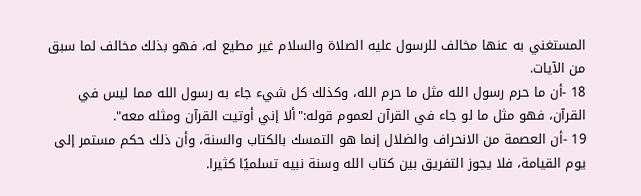المستغني به عنها مخالف للرسول عليه الصلاة والسلام غير مطيع له، فهو بذلك مخالف لما سبق من الآيات.
18 -أن ما حرم رسول الله مثل ما حرم الله، وكذلك كل شيء جاء به رسول الله مما ليس في القرآن، فهو مثل ما لو جاء في القرآن لعموم قوله:"ألا إني أوتيت القرآن ومثله معه".
19 -أن العصمة من الانحراف والضلال إنما هو التمسك بالكتاب والسنة، وأن ذلك حكم مستمر إلى يوم القيامة، فلا يجوز التفريق بين كتاب الله وسنة نبيه تسلميًا كثيرا.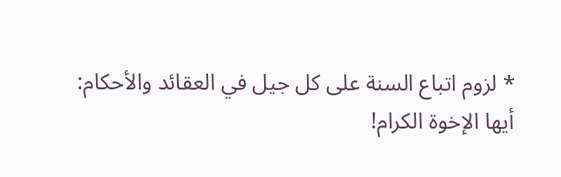* لزوم اتباع السنة على كل جيل في العقائد والأحكام:
أيها الإخوة الكرام!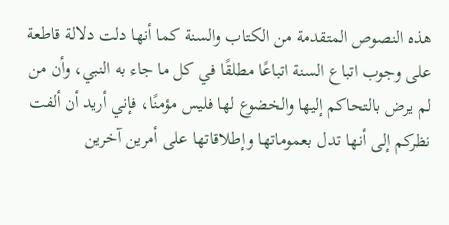هذه النصوص المتقدمة من الكتاب والسنة كما أنها دلت دلالة قاطعة على وجوب اتباع السنة اتباعًا مطلقًا في كل ما جاء به النبي، وأن من لم يرض بالتحاكم إليها والخضوع لها فليس مؤمنًا، فإني أريد أن ألفت نظركم إلى أنها تدل بعموماتها وإطلاقاتها على أمرين آخرين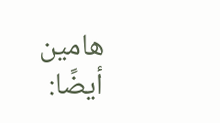هامين أيضًا: